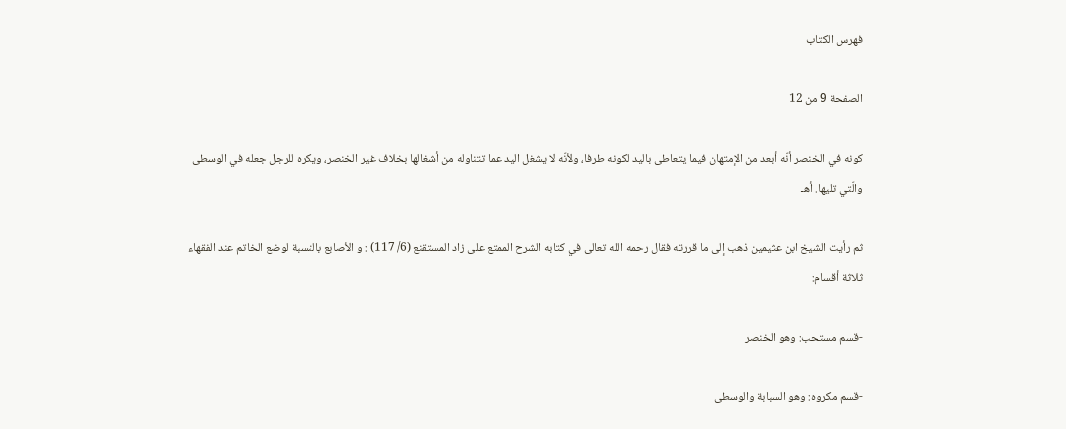فهرس الكتاب

الصفحة 9 من 12

كونه في الخنصر أنّه أبعد من الإمتهان فيما يتعاطى باليد لكونه طرفا، ولأنّه لا يشغل اليد عما تتناوله من أشغالها بخلاف غير الخنصر، ويكره للرجل جعله في الوسطى والّتي تليها. أهـ

ثم رأيت الشيخ ابن عثيمين ذهب إلى ما قررته فقال رحمه الله تعالى في كتابه الشرح الممتع على زاد المستقنع (6/ 117) : و الأصابع بالنسبة لوضع الخاتم عند الفقهاء ثلاثة أقسام:

-قسم مستحب: وهو الخنصر

-قسم مكروه: وهو السبابة والوسطى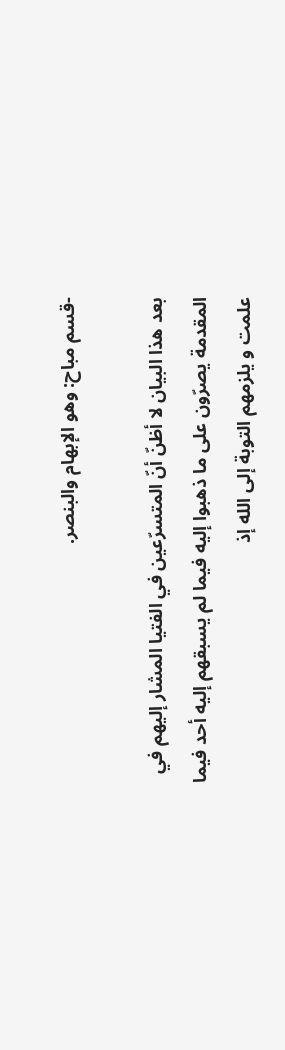-قسم مباح: وهو الإبهام والبنصر.

بعد هذا البيان لا أظنّ أنّ المتسرّعين في الفتيا المشار إليهم في المقدمة يصرّون على ما ذهبوا إليه فيما لم يسبقهم إليه أحد فيما علمت و يلزمهم التوبة إلى الله إذ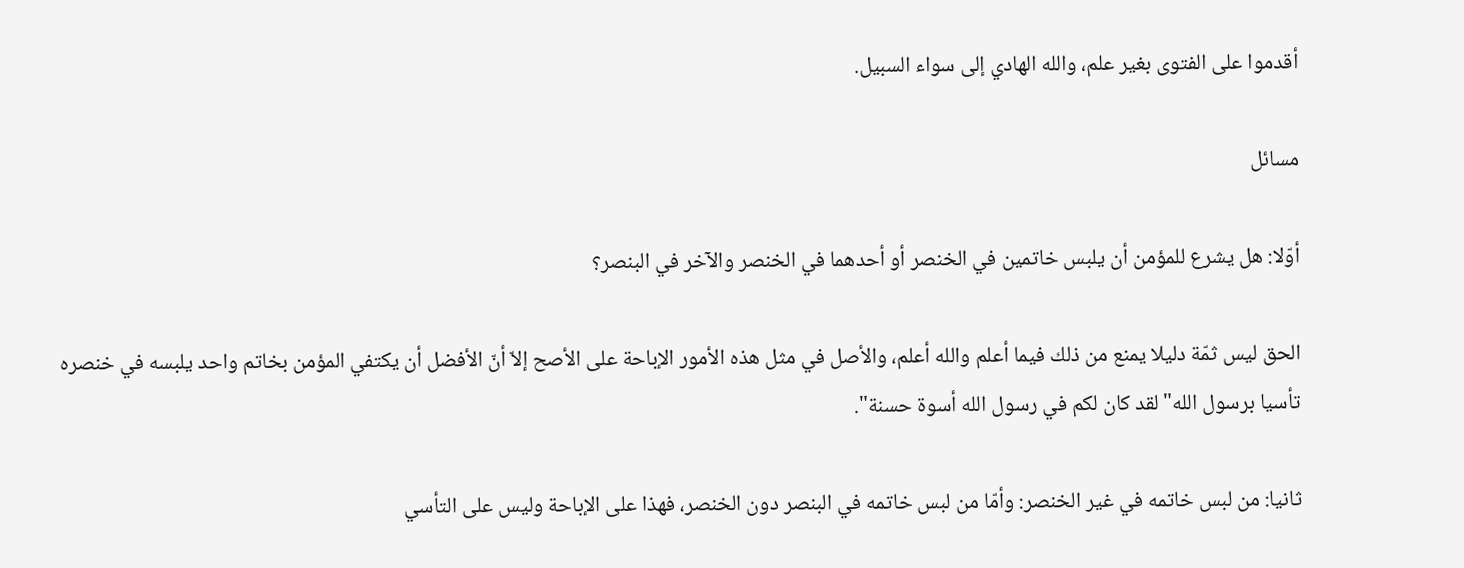أقدموا على الفتوى بغير علم، والله الهادي إلى سواء السبيل.

مسائل

أوّلا: هل يشرع للمؤمن أن يلبس خاتمين في الخنصر أو أحدهما في الخنصر والآخر في البنصر؟

الحق ليس ثمّة دليلا يمنع من ذلك فيما أعلم والله أعلم، والأصل في مثل هذه الأمور الإباحة على الأصح إلاّ أنّ الأفضل أن يكتفي المؤمن بخاتم واحد يلبسه في خنصره تأسيا برسول الله"لقد كان لكم في رسول الله أسوة حسنة".

ثانيا: من لبس خاتمه في غير الخنصر: وأمّا من لبس خاتمه في البنصر دون الخنصر، فهذا على الإباحة وليس على التأسي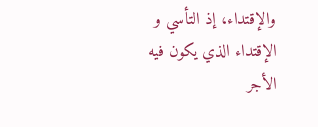والإقتداء، إذ التأسي و الإقتداء الذي يكون فيه الأجر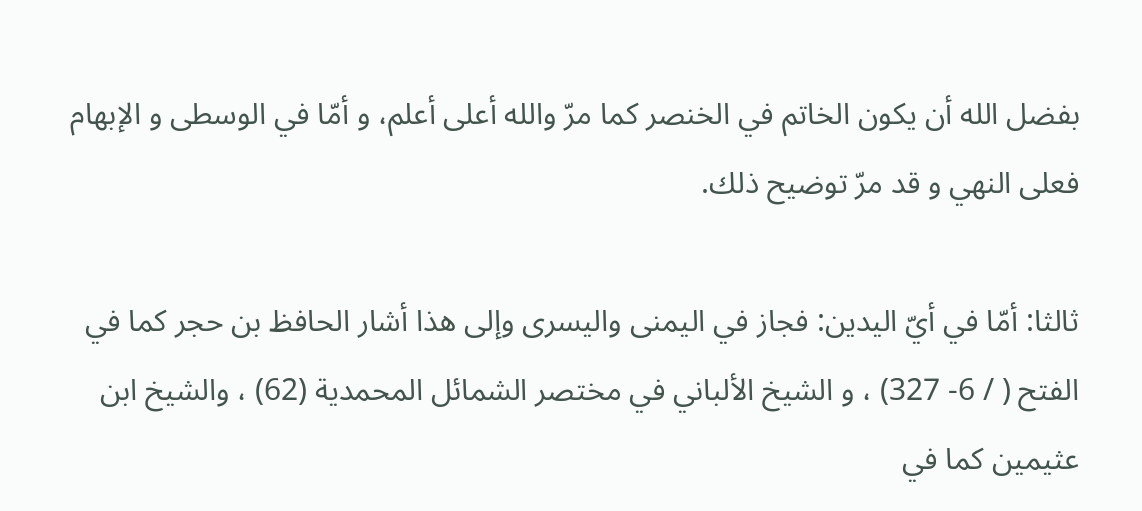بفضل الله أن يكون الخاتم في الخنصر كما مرّ والله أعلى أعلم، و أمّا في الوسطى و الإبهام فعلى النهي و قد مرّ توضيح ذلك.

ثالثا: أمّا في أيّ اليدين: فجاز في اليمنى واليسرى وإلى هذا أشار الحافظ بن حجر كما في الفتح ( / 6- 327) ، و الشيخ الألباني في مختصر الشمائل المحمدية (62) ، والشيخ ابن عثيمين كما في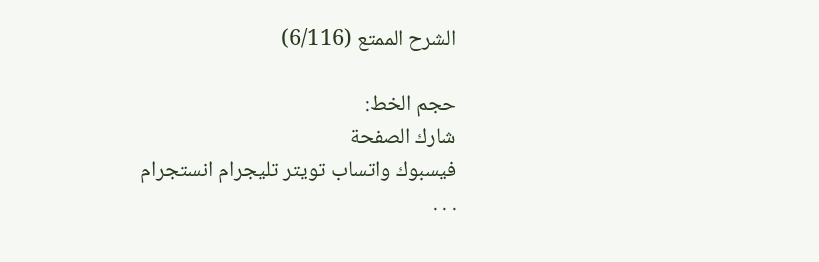الشرح الممتع (6/116)

حجم الخط:
شارك الصفحة
فيسبوك واتساب تويتر تليجرام انستجرام
. . .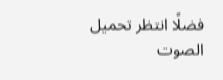فضلًا انتظر تحميل الصوت